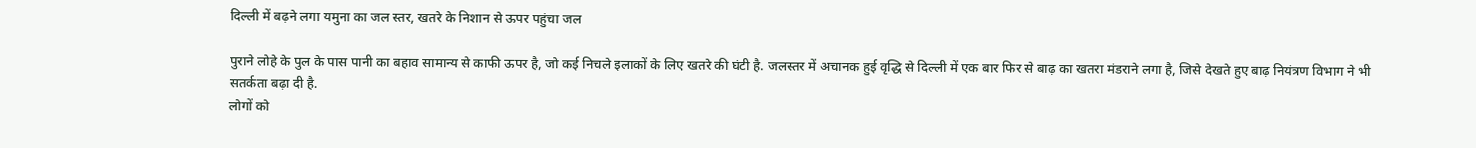दिल्ली में बढ़ने लगा यमुना का जल स्तर, खतरे के निशान से ऊपर पहुंचा जल

पुराने लोहे के पुल के पास पानी का बहाव सामान्य से काफी ऊपर है, जो कई निचले इलाकों के लिए खतरे की घंटी है. जलस्तर में अचानक हुई वृद्धि से दिल्ली में एक बार फिर से बाढ़ का खतरा मंडराने लगा है, जिसे देखते हुए बाढ़ नियंत्रण विभाग ने भी सतर्कता बढ़ा दी है.
लोगों को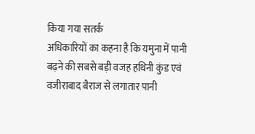किया गया सतर्क
अधिकारियों का कहना है कि यमुना में पानी बढ़ने की सबसे बड़ी वजह हथिनी कुंड एवं वजीराबाद बैराज से लगातार पानी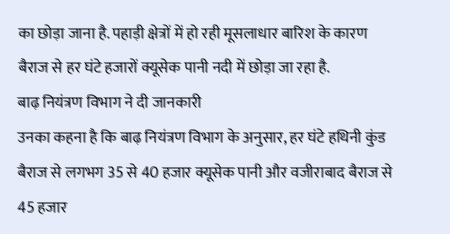का छोड़ा जाना है. पहाड़ी क्षेत्रों में हो रही मूसलाधार बारिश के कारण बैराज से हर घंटे हजारों क्यूसेक पानी नदी में छोड़ा जा रहा है.
बाढ़ नियंत्रण विभाग ने दी जानकारी
उनका कहना है कि बाढ़ नियंत्रण विभाग के अनुसार, हर घंटे हथिनी कुंड बैराज से लगभग 35 से 40 हजार क्यूसेक पानी और वजीराबाद बैराज से 45 हजार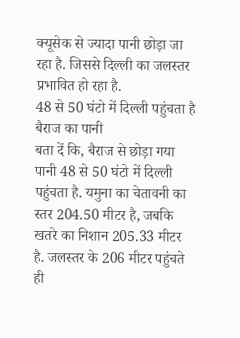क्यूसेक से ज्यादा पानी छोड़ा जा रहा है. जिससे दिल्ली का जलस्तर प्रभावित हो रहा है.
48 से 50 घंटो में दिल्ली पहुंचता है बैराज का पानी
बता दें कि, बैराज से छोड़ा गया पानी 48 से 50 घंटो में दिल्ली पहुंचता है. यमुना का चेतावनी का स्तर 204.50 मीटर है, जबकि खतरे का निशान 205.33 मीटर है. जलस्तर के 206 मीटर पहुंचते ही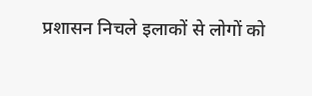प्रशासन निचले इलाकों से लोगों को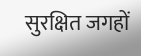सुरक्षित जगहों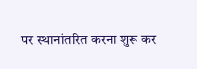पर स्थानांतरित करना शुरू कर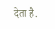देता है.